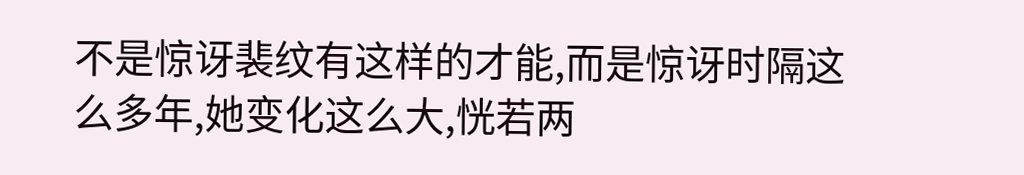不是惊讶裴纹有这样的才能,而是惊讶时隔这么多年,她变化这么大,恍若两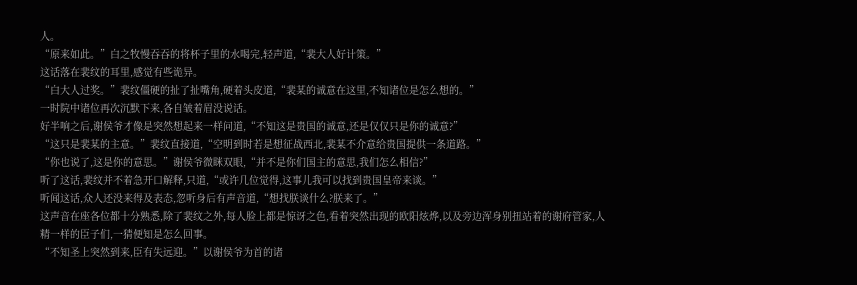人。
“原来如此。”白之牧慢吞吞的将杯子里的水喝完,轻声道,“裴大人好计策。”
这话落在裴纹的耳里,感觉有些诡异。
“白大人过奖。”裴纹僵硬的扯了扯嘴角,硬着头皮道,“裴某的诚意在这里,不知诸位是怎么想的。”
一时院中诸位再次沉默下来,各自皱着眉没说话。
好半响之后,谢侯爷才像是突然想起来一样问道,“不知这是贵国的诚意,还是仅仅只是你的诚意?”
“这只是裴某的主意。”裴纹直接道,“空明到时若是想征战西北,裴某不介意给贵国提供一条道路。”
“你也说了,这是你的意思。”谢侯爷微眯双眼,“并不是你们国主的意思,我们怎么相信?”
听了这话,裴纹并不着急开口解释,只道,“或许几位觉得,这事儿我可以找到贵国皇帝来谈。”
听闻这话,众人还没来得及表态,忽听身后有声音道,“想找朕谈什么?朕来了。”
这声音在座各位都十分熟悉,除了裴纹之外,每人脸上都是惊讶之色,看着突然出现的欧阳炫烨,以及旁边浑身别扭站着的谢府管家,人精一样的臣子们,一猜便知是怎么回事。
“不知圣上突然到来,臣有失远迎。”以谢侯爷为首的诸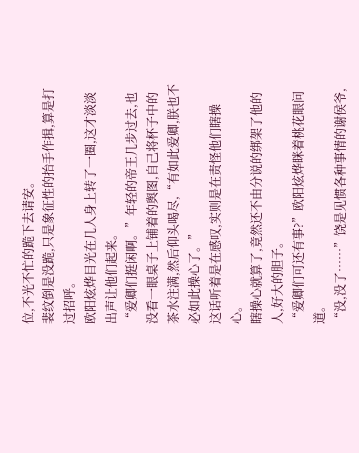位,不光不忙的跪下去请安。
裴纹倒是没跪,只是象征性的抬手作揖,算是打过招呼。
欧阳炫烨目光在几人身上转了一圈,这才淡淡出声让他们起来。
“爱卿们挺闲啊。”年轻的帝王几步过去,也没看一眼桌子上铺着的舆图,自己将杯子中的茶水注满,然后仰头喝尽,“有如此爱卿,朕也不必如此操心了。”
这话听着是在感叹,实则是在责怪他们瞎操心。
瞎操心就算了,竟然还不由分说的绑架了他的人,好大的胆子。
“爱卿们可还有事?”欧阳炫烨眯着桃花眼问道。
“没,没了……”饶是见惯各种事情的谢侯爷,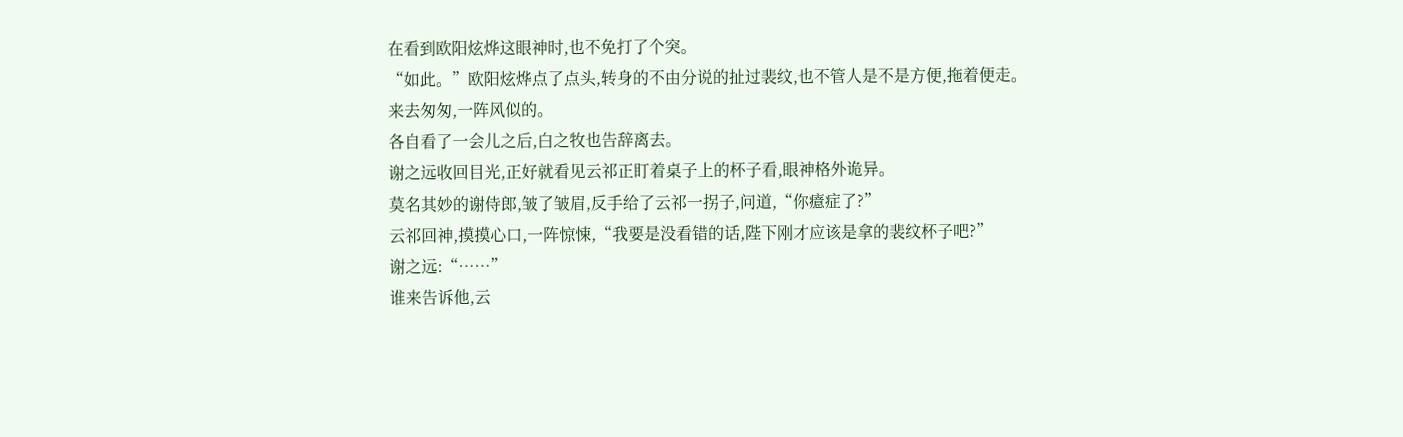在看到欧阳炫烨这眼神时,也不免打了个突。
“如此。”欧阳炫烨点了点头,转身的不由分说的扯过裴纹,也不管人是不是方便,拖着便走。
来去匆匆,一阵风似的。
各自看了一会儿之后,白之牧也告辞离去。
谢之远收回目光,正好就看见云祁正盯着桌子上的杯子看,眼神格外诡异。
莫名其妙的谢侍郎,皱了皱眉,反手给了云祁一拐子,问道,“你癔症了?”
云祁回神,摸摸心口,一阵惊悚,“我要是没看错的话,陛下刚才应该是拿的裴纹杯子吧?”
谢之远:“……”
谁来告诉他,云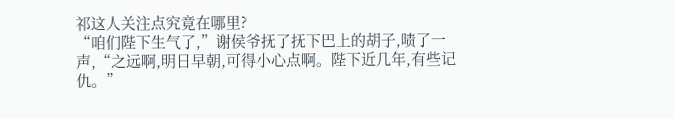祁这人关注点究竟在哪里?
“咱们陛下生气了,”谢侯爷抚了抚下巴上的胡子,啧了一声,“之远啊,明日早朝,可得小心点啊。陛下近几年,有些记仇。”